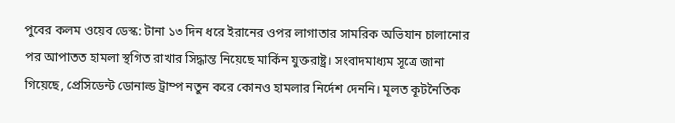পুবের কলম ওয়েব ডেস্ক: টানা ১৩ দিন ধরে ইরানের ওপর লাগাতার সামরিক অভিযান চালানোর পর আপাতত হামলা স্থগিত রাখার সিদ্ধান্ত নিয়েছে মার্কিন যুক্তরাষ্ট্র। সংবাদমাধ্যম সূত্রে জানা গিয়েছে, প্রেসিডেন্ট ডোনাল্ড ট্রাম্প নতুন করে কোনও হামলার নির্দেশ দেননি। মূলত কূটনৈতিক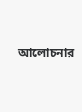আলোচনার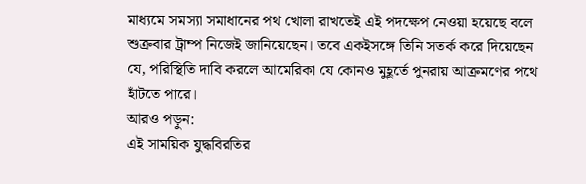মাধ্যমে সমস্যা সমাধানের পথ খোলা রাখতেই এই পদক্ষেপ নেওয়া হয়েছে বলে শুক্রবার ট্রাম্প নিজেই জানিয়েছেন। তবে একইসঙ্গে তিনি সতর্ক করে দিয়েছেন যে, পরিস্থিতি দাবি করলে আমেরিকা যে কোনও মুহূর্তে পুনরায় আক্রমণের পথে হাঁটতে পারে।
আরও পড়ুন:
এই সাময়িক যুদ্ধবিরতির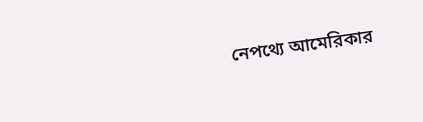নেপথ্যে আমেরিকার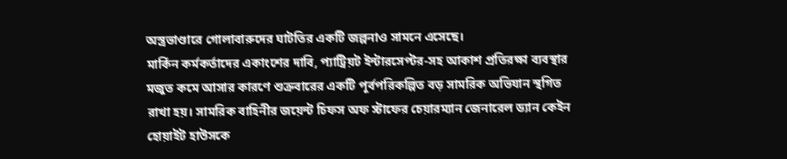অস্ত্রভাণ্ডারে গোলাবারুদের ঘাটতির একটি জল্পনাও সামনে এসেছে।
মার্কিন কর্মকর্তাদের একাংশের দাবি, প্যাট্রিয়ট ইন্টারসেপ্টর-সহ আকাশ প্রতিরক্ষা ব্যবস্থার মজুত কমে আসার কারণে শুক্রবারের একটি পূর্বপরিকল্পিত বড় সামরিক অভিযান স্থগিত রাখা হয়। সামরিক বাহিনীর জয়েন্ট চিফস অফ স্টাফের চেয়ারম্যান জেনারেল ড্যান কেইন হোয়াইট হাউসকে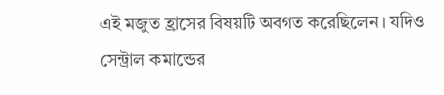এই মজুত হ্রাসের বিষয়টি অবগত করেছিলেন। যদিও সেন্ট্রাল কমান্ডের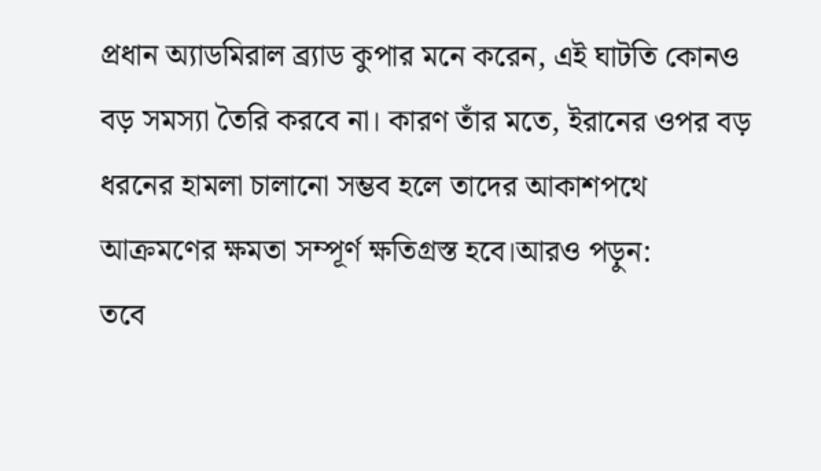প্রধান অ্যাডমিরাল ব্র্যাড কুপার মনে করেন, এই ঘাটতি কোনও বড় সমস্যা তৈরি করবে না। কারণ তাঁর মতে, ইরানের ওপর বড় ধরনের হামলা চালানো সম্ভব হলে তাদের আকাশপথে আক্রমণের ক্ষমতা সম্পূর্ণ ক্ষতিগ্রস্ত হবে।আরও পড়ুন:
তবে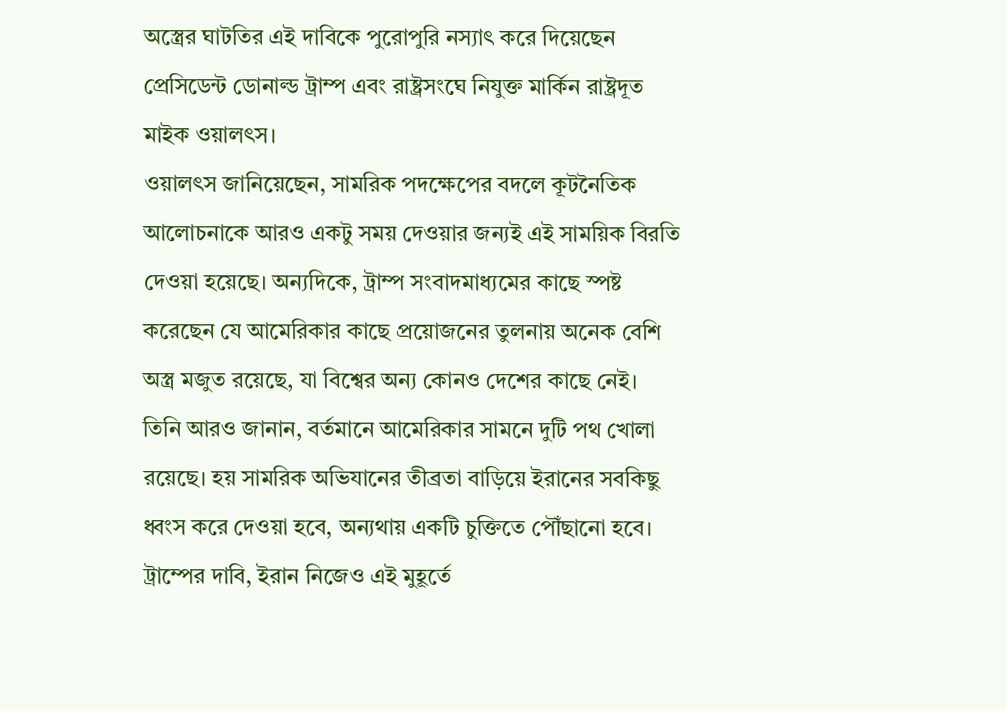অস্ত্রের ঘাটতির এই দাবিকে পুরোপুরি নস্যাৎ করে দিয়েছেন প্রেসিডেন্ট ডোনাল্ড ট্রাম্প এবং রাষ্ট্রসংঘে নিযুক্ত মার্কিন রাষ্ট্রদূত মাইক ওয়ালৎস।
ওয়ালৎস জানিয়েছেন, সামরিক পদক্ষেপের বদলে কূটনৈতিক আলোচনাকে আরও একটু সময় দেওয়ার জন্যই এই সাময়িক বিরতি দেওয়া হয়েছে। অন্যদিকে, ট্রাম্প সংবাদমাধ্যমের কাছে স্পষ্ট করেছেন যে আমেরিকার কাছে প্রয়োজনের তুলনায় অনেক বেশি অস্ত্র মজুত রয়েছে, যা বিশ্বের অন্য কোনও দেশের কাছে নেই। তিনি আরও জানান, বর্তমানে আমেরিকার সামনে দুটি পথ খোলা রয়েছে। হয় সামরিক অভিযানের তীব্রতা বাড়িয়ে ইরানের সবকিছু ধ্বংস করে দেওয়া হবে, অন্যথায় একটি চুক্তিতে পৌঁছানো হবে। ট্রাম্পের দাবি, ইরান নিজেও এই মুহূর্তে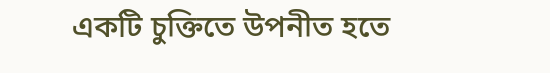একটি চুক্তিতে উপনীত হতে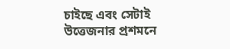চাইছে এবং সেটাই উত্তেজনার প্রশমনে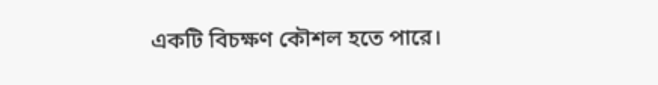একটি বিচক্ষণ কৌশল হতে পারে।